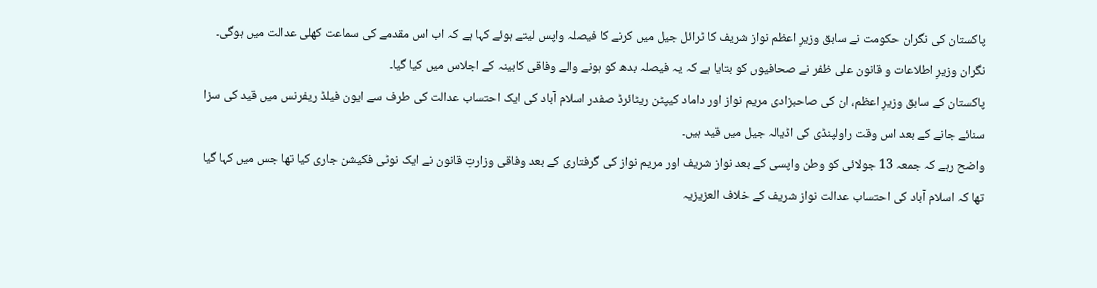پاکستان کی نگران حکومت نے سابق وزیرِ اعظم نواز شریف کا ٹرائل جیل میں کرنے کا فیصلہ واپس لیتے ہوئے کہا ہے کہ اب اس مقدمے کی سماعت کھلی عدالت میں ہوگی۔
نگران وزیرِ اطلاعات و قانون علی ظفر نے صحافیوں کو بتایا ہے کہ یہ فیصلہ بدھ کو ہونے والے وفاقی کابینہ کے اجلاس میں کیا گیا۔
پاکستان کے سابق وزیرِ اعظم، ان کی صاحبزادی مریم نواز اور داماد کیپٹن ریٹائرڈ صفدر اسلام آباد کی ایک احتساب عدالت کی طرف سے ایون فیلڈ ریفرنس میں قید کی سزا سنائے جانے کے بعد اس وقت راولپنڈی کی اڈیالہ جیل میں قید ہیں۔
واضح رہے کہ جمعہ 13 جولائی کو وطن واپسی کے بعد نواز شریف اور مریم نواز کی گرفتاری کے بعد وفاقی وزارتِ قانون نے ایک نوٹی فکیشن جاری کیا تھا جس میں کہا گیا تھا کہ اسلام آباد کی احتساب عدالت نواز شریف کے خلاف العزیزیہ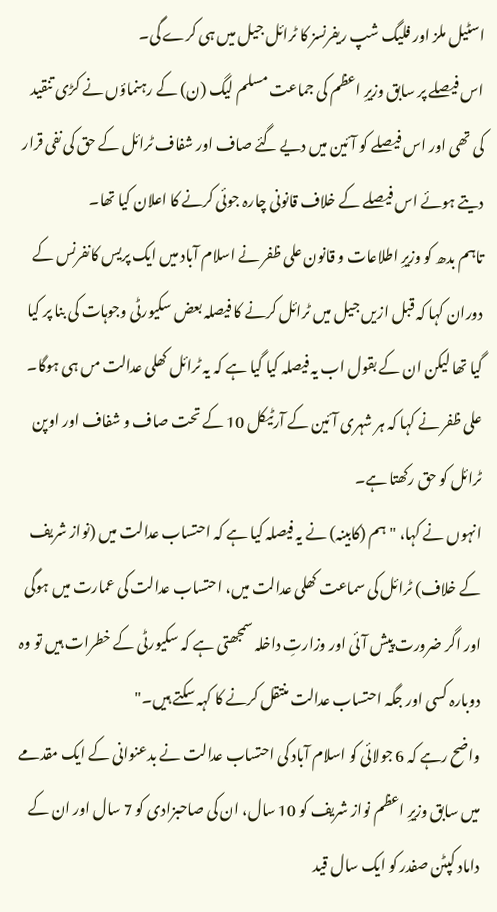اسٹیل ملز اور فلیگ شپ ریفرنسز کا ٹرائل جیل میں ہی کرے گی۔
اس فیصلے پر سابق وزیرِ اعظم کی جماعت مسلم لیگ (ن) کے رہنماؤں نے کڑی تنقید کی تھی اور اس فیصلے کو آئین میں دیے گئے صاف اور شفاف ٹرائل کے حق کی نفی قرار دیتے ہوئے اس فیصلے کے خلاف قانونی چارہ جوئی کرنے کا اعلان کیا تھا۔
تاہم بدھ کو وزیرِ اطلاعات و قانون علی ظفر نے اسلام آباد میں ایک پریس کانفرنس کے دوران کہا کہ قبل ازیں جیل میں ٹرائل کرنے کا فیصلہ بعض سکیورٹی وجوہات کی بنا پر کیا گیا تھا لیکن ان کے بقول اب یہ فیصلہ کیا گیا ہے کہ یہ ٹرائل کھلی عدالت مں ہی ہوگا۔
علی ظفر نے کہا کہ ہر شہری آئین کے آرٹیکل 10 کے تحت صاف و شفاف اور اوپن ٹرائل کو حق رکھتا ہے۔
انہوں نے کہا، "ہم (کابینہ) نے یہ فیصلہ کیا ہے کہ احتساب عدالت میں (نواز شریف کے خلاف) ٹرائل کی سماعت کھلی عدالت میں، احتساب عدالت کی عمارت میں ہوگی اور اگر ضرورت پیش آئی اور وزارتِ داخلہ سمجھتی ہے کہ سکیورٹی کے خطرات ہیں تو وہ دوبارہ کسی اور جگہ احتساب عدالت منتقل کرنے کا کہہ سکتے ہیں۔"
واضح رہے کہ 6 جولائی کو اسلام آباد کی احتساب عدالت نے بدعنوانی کے ایک مقدمے میں سابق وزیرِ اعظم نواز شریف کو 10 سال، ان کی صاحبزادی کو 7 سال اور ان کے داماد کپٹن صفدر کو ایک سال قید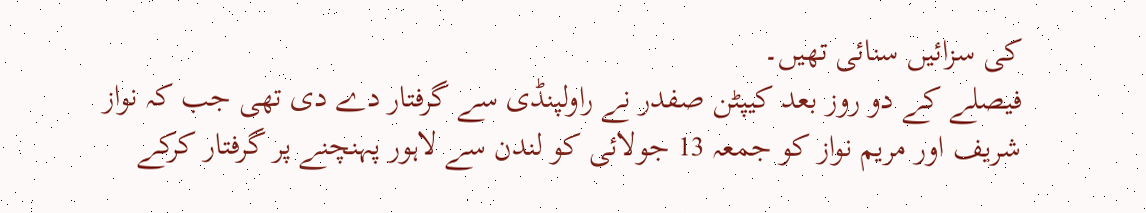کی سزائیں سنائی تھیں۔
فیصلے کے دو روز بعد کیپٹن صفدر نے راولپنڈی سے گرفتار دے دی تھی جب کہ نواز شریف اور مریم نواز کو جمعہ 13 جولائی کو لندن سے لاہور پہنچنے پر گرفتار کرکے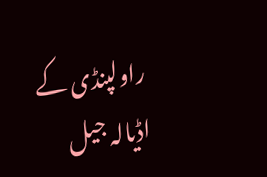راولپنڈی کے اڈیالہ جیل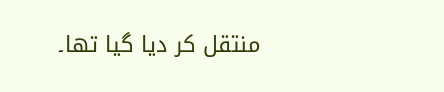منتقل کر دیا گیا تھا۔